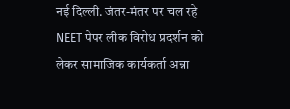नई दिल्ली. जंतर-मंतर पर चल रहे NEET पेपर लीक विरोध प्रदर्शन को लेकर सामाजिक कार्यकर्ता अन्ना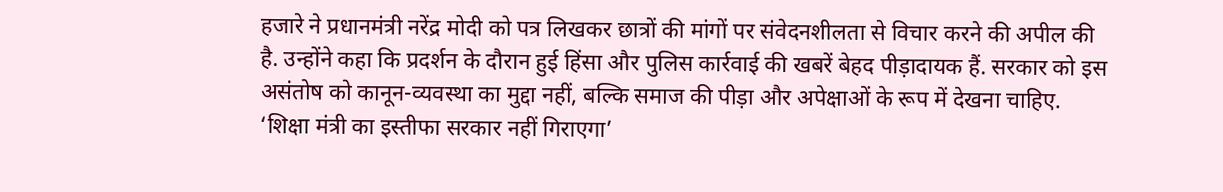हजारे ने प्रधानमंत्री नरेंद्र मोदी को पत्र लिखकर छात्रों की मांगों पर संवेदनशीलता से विचार करने की अपील की है. उन्होंने कहा कि प्रदर्शन के दौरान हुई हिंसा और पुलिस कार्रवाई की खबरें बेहद पीड़ादायक हैं. सरकार को इस असंतोष को कानून-व्यवस्था का मुद्दा नहीं, बल्कि समाज की पीड़ा और अपेक्षाओं के रूप में देखना चाहिए.
‘शिक्षा मंत्री का इस्तीफा सरकार नहीं गिराएगा’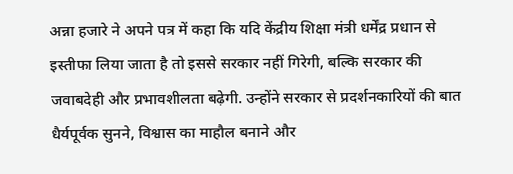अन्ना हजारे ने अपने पत्र में कहा कि यदि केंद्रीय शिक्षा मंत्री धर्मेंद्र प्रधान से इस्तीफा लिया जाता है तो इससे सरकार नहीं गिरेगी, बल्कि सरकार की जवाबदेही और प्रभावशीलता बढ़ेगी. उन्होंने सरकार से प्रदर्शनकारियों की बात धैर्यपूर्वक सुनने, विश्वास का माहौल बनाने और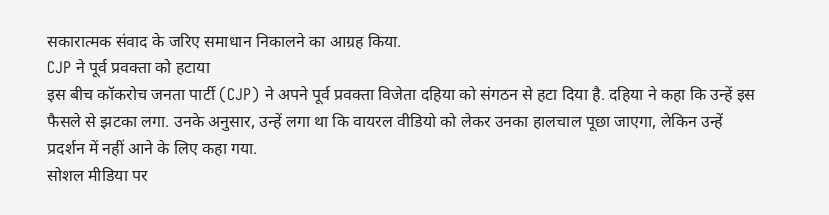सकारात्मक संवाद के जरिए समाधान निकालने का आग्रह किया.
CJP ने पूर्व प्रवक्ता को हटाया
इस बीच कॉकरोच जनता पार्टी (CJP) ने अपने पूर्व प्रवक्ता विजेता दहिया को संगठन से हटा दिया है. दहिया ने कहा कि उन्हें इस फैसले से झटका लगा. उनके अनुसार, उन्हें लगा था कि वायरल वीडियो को लेकर उनका हालचाल पूछा जाएगा, लेकिन उन्हें प्रदर्शन में नहीं आने के लिए कहा गया.
सोशल मीडिया पर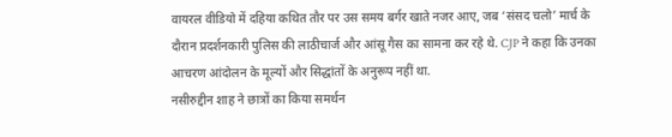वायरल वीडियो में दहिया कथित तौर पर उस समय बर्गर खाते नजर आए, जब ‘संसद चलो’ मार्च के दौरान प्रदर्शनकारी पुलिस की लाठीचार्ज और आंसू गैस का सामना कर रहे थे. CJP ने कहा कि उनका आचरण आंदोलन के मूल्यों और सिद्धांतों के अनुरूप नहीं था.
नसीरुद्दीन शाह ने छात्रों का किया समर्थन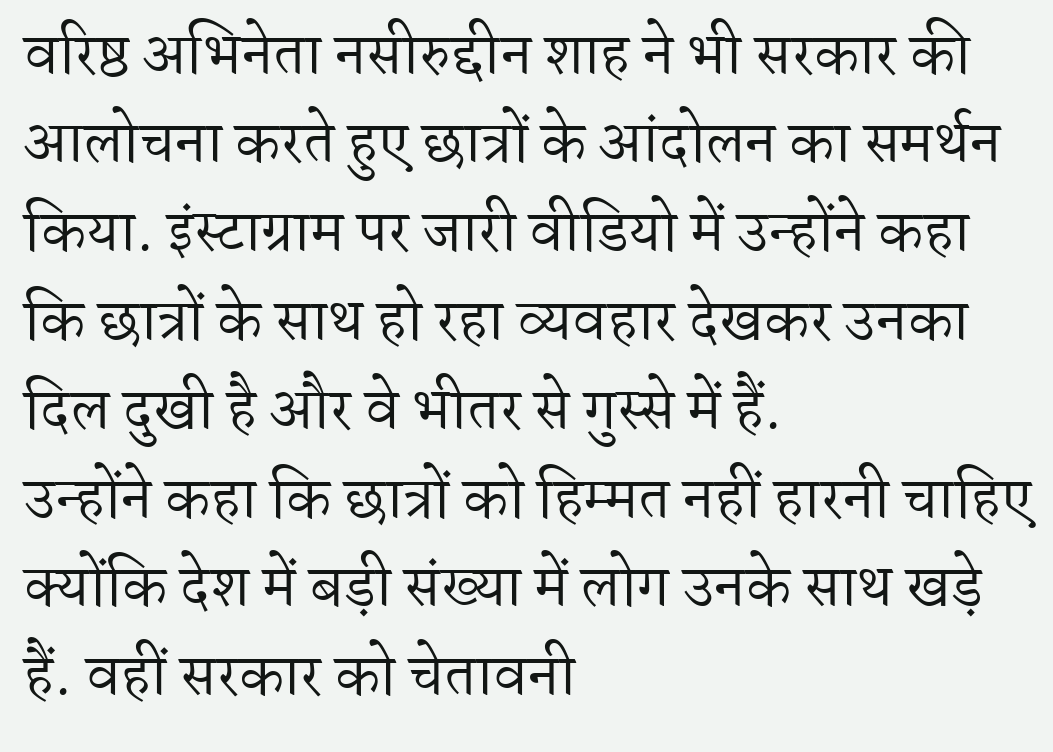वरिष्ठ अभिनेता नसीरुद्दीन शाह ने भी सरकार की आलोचना करते हुए छात्रों के आंदोलन का समर्थन किया. इंस्टाग्राम पर जारी वीडियो में उन्होंने कहा कि छात्रों के साथ हो रहा व्यवहार देखकर उनका दिल दुखी है और वे भीतर से गुस्से में हैं.
उन्होंने कहा कि छात्रों को हिम्मत नहीं हारनी चाहिए क्योंकि देश में बड़ी संख्या में लोग उनके साथ खड़े हैं. वहीं सरकार को चेतावनी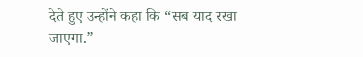देते हुए उन्होंने कहा कि “सब याद रखा जाएगा.”